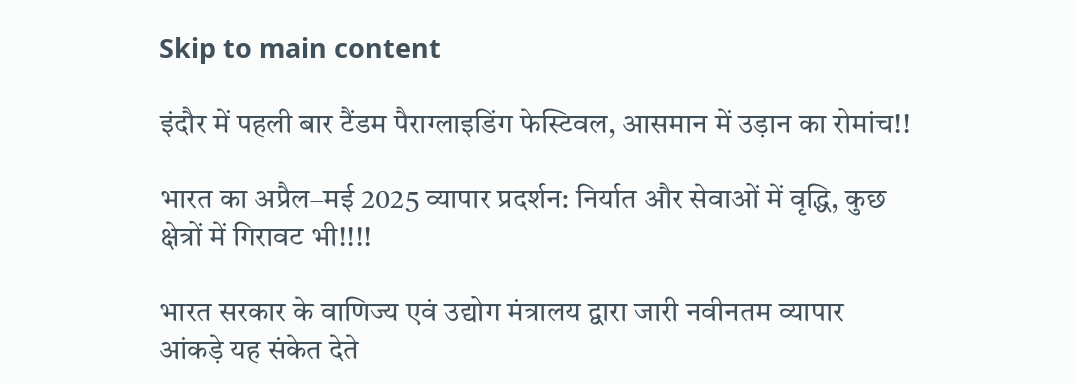Skip to main content

इंदौर में पहली बार टैंडम पैराग्लाइडिंग फेस्टिवल, आसमान में उड़ान का रोमांच!!

भारत का अप्रैल–मई 2025 व्यापार प्रदर्शन: निर्यात और सेवाओं में वृद्धि, कुछ क्षेत्रों में गिरावट भी!!!!

भारत सरकार के वाणिज्य एवं उद्योग मंत्रालय द्वारा जारी नवीनतम व्यापार आंकड़े यह संकेत देते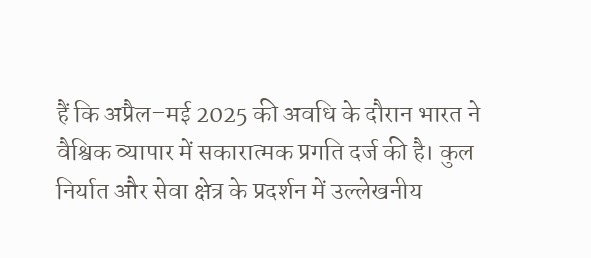हैं कि अप्रैल–मई 2025 की अवधि के दौरान भारत ने वैश्विक व्यापार में सकारात्मक प्रगति दर्ज की है। कुल निर्यात और सेवा क्षेत्र के प्रदर्शन में उल्लेखनीय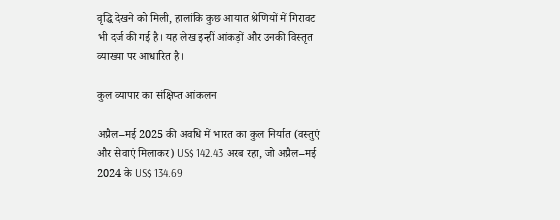वृद्धि देखने को मिली, हालांकि कुछ आयात श्रेणियों में गिरावट भी दर्ज की गई है। यह लेख इन्हीं आंकड़ों और उनकी विस्तृत व्याख्या पर आधारित है।

कुल व्यापार का संक्षिप्त आंकलन

अप्रैल–मई 2025 की अवधि में भारत का कुल निर्यात (वस्तुएं और सेवाएं मिलाकर) US$ 142.43 अरब रहा, जो अप्रैल–मई 2024 के US$ 134.69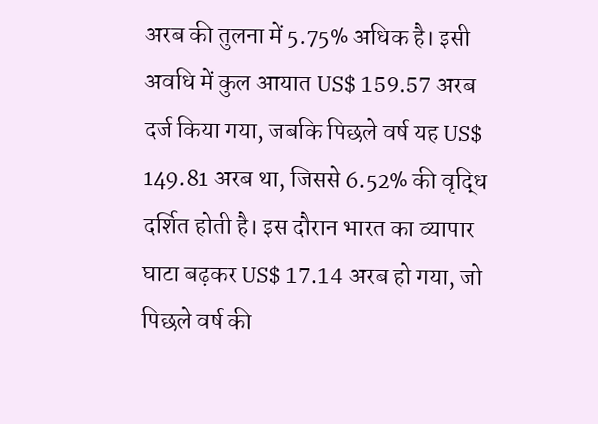अरब की तुलना में 5.75% अधिक है। इसी अवधि में कुल आयात US$ 159.57 अरब दर्ज किया गया, जबकि पिछले वर्ष यह US$ 149.81 अरब था, जिससे 6.52% की वृद्धि दर्शित होती है। इस दौरान भारत का व्यापार घाटा बढ़कर US$ 17.14 अरब हो गया, जो पिछले वर्ष की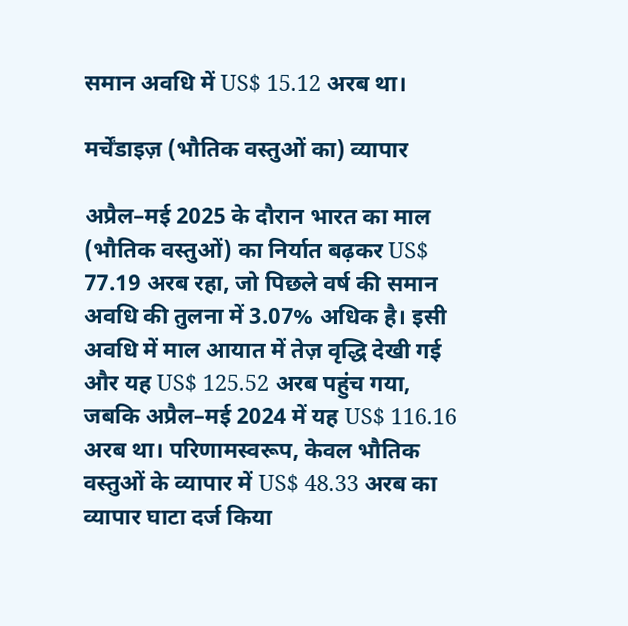समान अवधि में US$ 15.12 अरब था।

मर्चेंडाइज़ (भौतिक वस्तुओं का) व्यापार

अप्रैल–मई 2025 के दौरान भारत का माल (भौतिक वस्तुओं) का निर्यात बढ़कर US$ 77.19 अरब रहा, जो पिछले वर्ष की समान अवधि की तुलना में 3.07% अधिक है। इसी अवधि में माल आयात में तेज़ वृद्धि देखी गई और यह US$ 125.52 अरब पहुंच गया, जबकि अप्रैल–मई 2024 में यह US$ 116.16 अरब था। परिणामस्वरूप, केवल भौतिक वस्तुओं के व्यापार में US$ 48.33 अरब का व्यापार घाटा दर्ज किया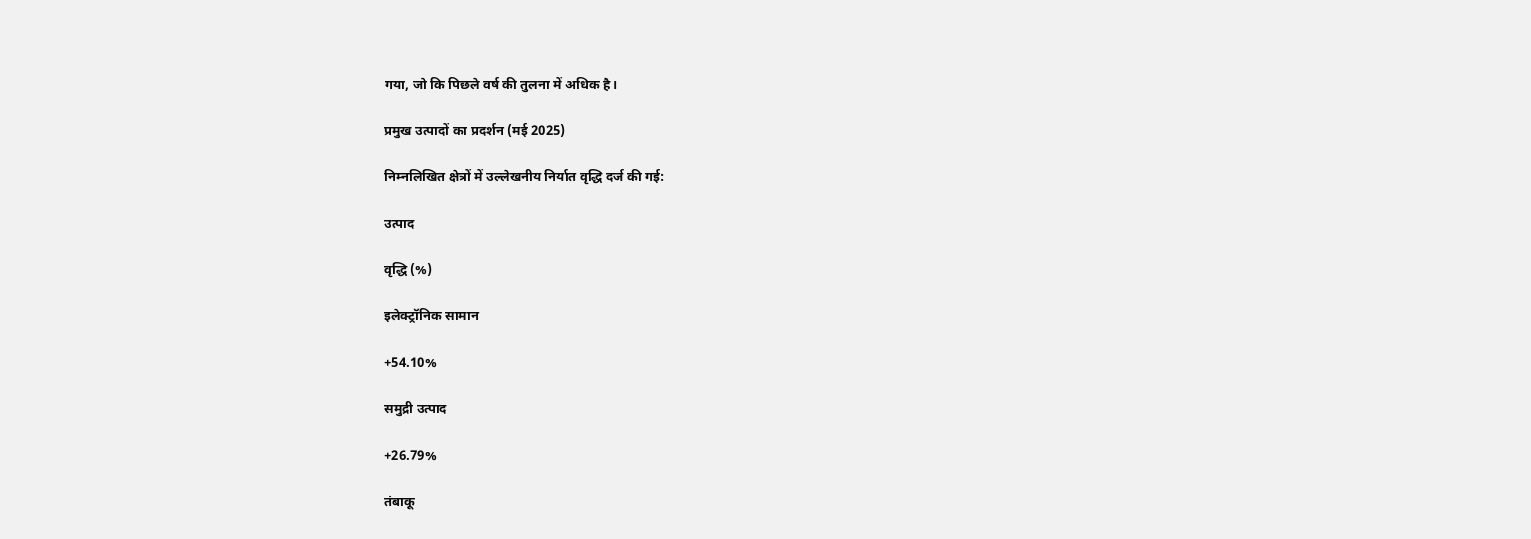गया, जो कि पिछले वर्ष की तुलना में अधिक है।

प्रमुख उत्पादों का प्रदर्शन (मई 2025)

निम्नलिखित क्षेत्रों में उल्लेखनीय निर्यात वृद्धि दर्ज की गई:

उत्पाद

वृद्धि (%)

इलेक्ट्रॉनिक सामान

+54.10%

समुद्री उत्पाद

+26.79%

तंबाकू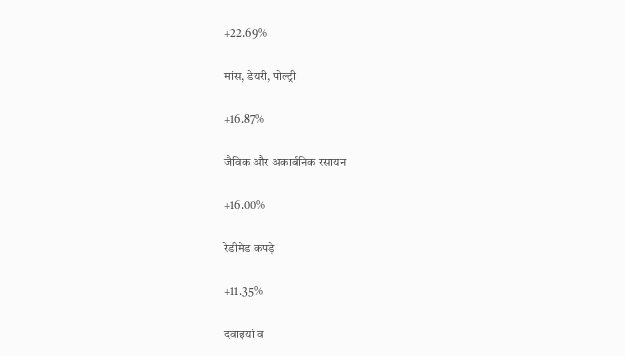+22.69%

मांस, डेयरी, पोल्ट्री

+16.87%

जैविक और अकार्बनिक रसायन

+16.00%

रेडीमेड कपड़े

+11.35%

दवाइयां व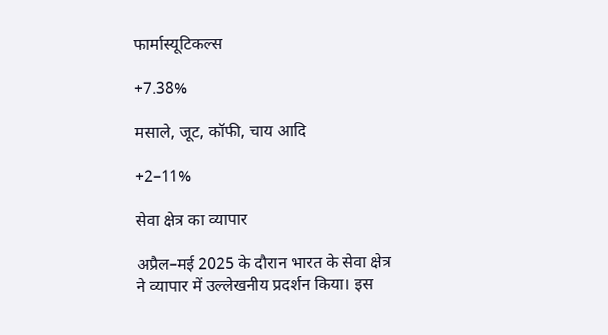फार्मास्यूटिकल्स

+7.38%

मसाले, जूट, कॉफी, चाय आदि

+2–11%

सेवा क्षेत्र का व्यापार

अप्रैल–मई 2025 के दौरान भारत के सेवा क्षेत्र ने व्यापार में उल्लेखनीय प्रदर्शन किया। इस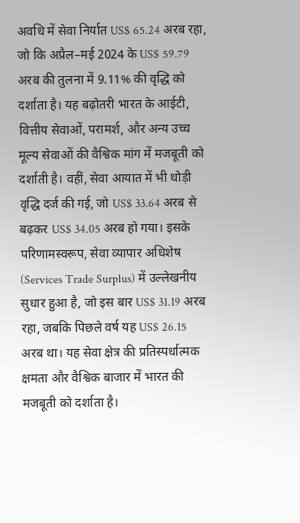अवधि में सेवा निर्यात US$ 65.24 अरब रहा, जो कि अप्रैल–मई 2024 के US$ 59.79 अरब की तुलना में 9.11% की वृद्धि को दर्शाता है। यह बढ़ोतरी भारत के आईटी, वित्तीय सेवाओं, परामर्श, और अन्य उच्च मूल्य सेवाओं की वैश्विक मांग में मजबूती को दर्शाती है। वहीं, सेवा आयात में भी थोड़ी वृद्धि दर्ज की गई, जो US$ 33.64 अरब से बढ़कर US$ 34.05 अरब हो गया। इसके परिणामस्वरूप, सेवा व्यापार अधिशेष (Services Trade Surplus) में उल्लेखनीय सुधार हुआ है, जो इस बार US$ 31.19 अरब रहा, जबकि पिछले वर्ष यह US$ 26.15 अरब था। यह सेवा क्षेत्र की प्रतिस्पर्धात्मक क्षमता और वैश्विक बाजार में भारत की मजबूती को दर्शाता है।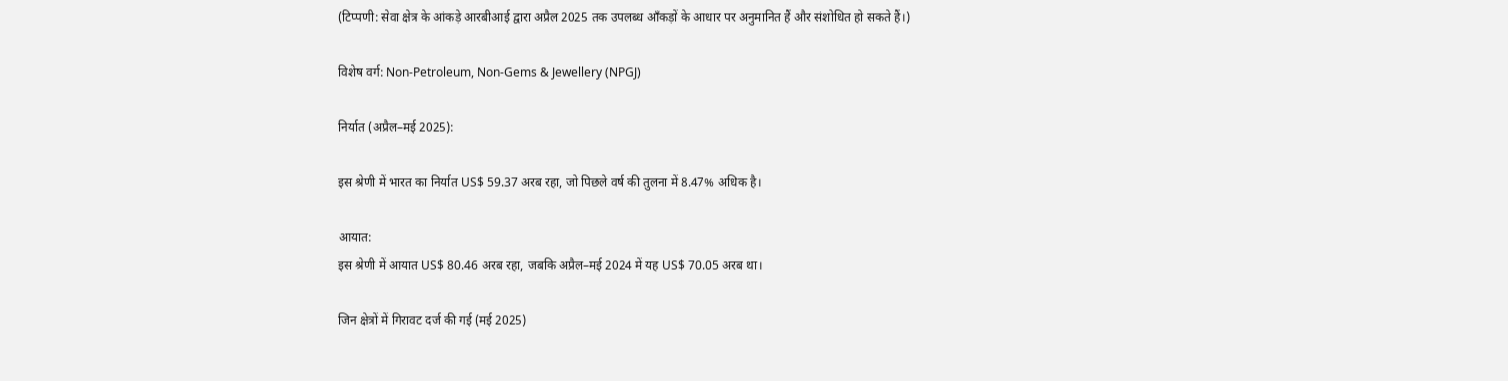(टिप्पणी: सेवा क्षेत्र के आंकड़े आरबीआई द्वारा अप्रैल 2025 तक उपलब्ध आँकड़ों के आधार पर अनुमानित हैं और संशोधित हो सकते हैं।)

विशेष वर्ग: Non-Petroleum, Non-Gems & Jewellery (NPGJ)

निर्यात (अप्रैल–मई 2025):

इस श्रेणी में भारत का निर्यात US$ 59.37 अरब रहा, जो पिछले वर्ष की तुलना में 8.47% अधिक है।

आयात:
इस श्रेणी में आयात US$ 80.46 अरब रहा, जबकि अप्रैल–मई 2024 में यह US$ 70.05 अरब था।

जिन क्षेत्रों में गिरावट दर्ज की गई (मई 2025)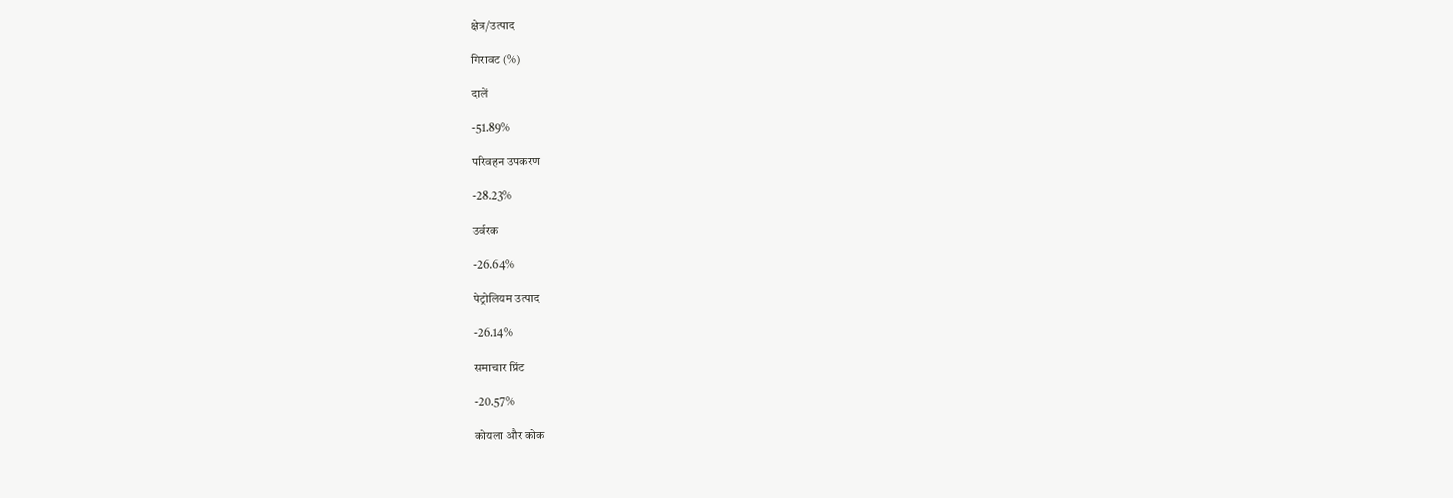क्षेत्र/उत्पाद

गिरावट (%)

दालें

-51.89%

परिवहन उपकरण

-28.23%

उर्वरक

-26.64%

पेट्रोलियम उत्पाद

-26.14%

समाचार प्रिंट

-20.57%

कोयला और कोक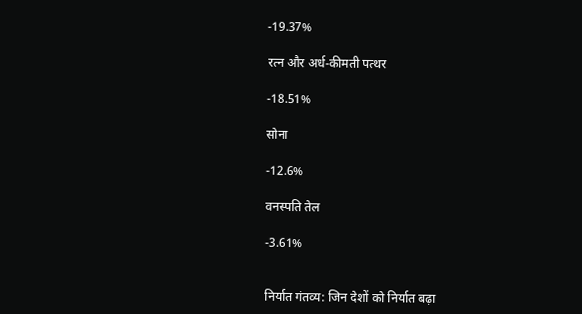-19.37%

रत्न और अर्ध-कीमती पत्थर

-18.51%

सोना

-12.6%

वनस्पति तेल

-3.61%


निर्यात गंतव्य: जिन देशों को निर्यात बढ़ा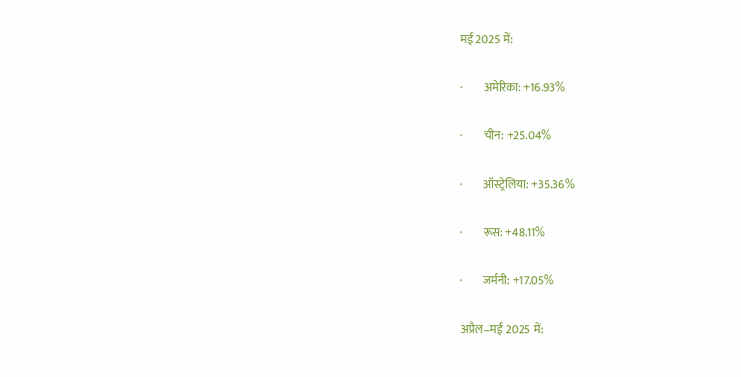मई 2025 में:

·         अमेरिका: +16.93%

·         चीन: +25.04%

·         ऑस्ट्रेलिया: +35.36%

·         रूस: +48.11%

·         जर्मनी: +17.05%

अप्रैल–मई 2025 में: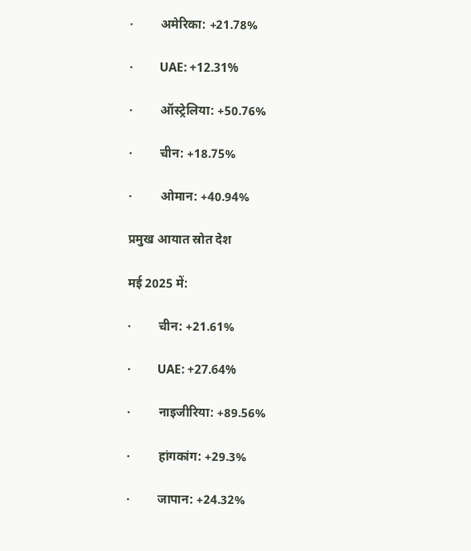·         अमेरिका: +21.78%

·         UAE: +12.31%

·         ऑस्ट्रेलिया: +50.76%

·         चीन: +18.75%

·         ओमान: +40.94%

प्रमुख आयात स्रोत देश

मई 2025 में:

·         चीन: +21.61%

·         UAE: +27.64%

·         नाइजीरिया: +89.56%

·         हांगकांग: +29.3%

·         जापान: +24.32%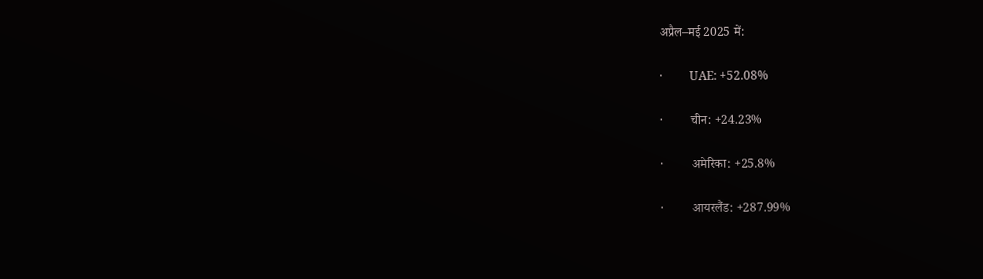अप्रैल–मई 2025 में:

·         UAE: +52.08%

·         चीन: +24.23%

·         अमेरिका: +25.8%

·         आयरलैंड: +287.99%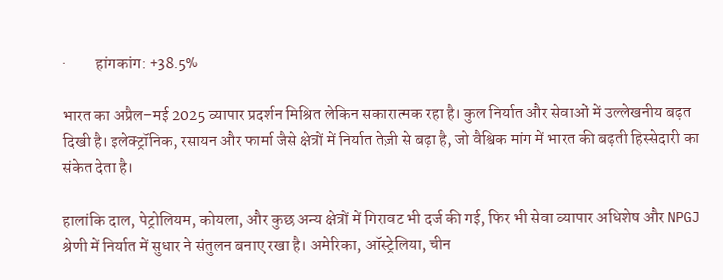·         हांगकांग: +38.5%

भारत का अप्रैल–मई 2025 व्यापार प्रदर्शन मिश्रित लेकिन सकारात्मक रहा है। कुल निर्यात और सेवाओं में उल्लेखनीय बढ़त दिखी है। इलेक्ट्रॉनिक, रसायन और फार्मा जैसे क्षेत्रों में निर्यात तेज़ी से बढ़ा है, जो वैश्विक मांग में भारत की बढ़ती हिस्सेदारी का संकेत देता है।

हालांकि दाल, पेट्रोलियम, कोयला, और कुछ अन्य क्षेत्रों में गिरावट भी दर्ज की गई, फिर भी सेवा व्यापार अधिशेष और NPGJ श्रेणी में निर्यात में सुधार ने संतुलन बनाए रखा है। अमेरिका, ऑस्ट्रेलिया, चीन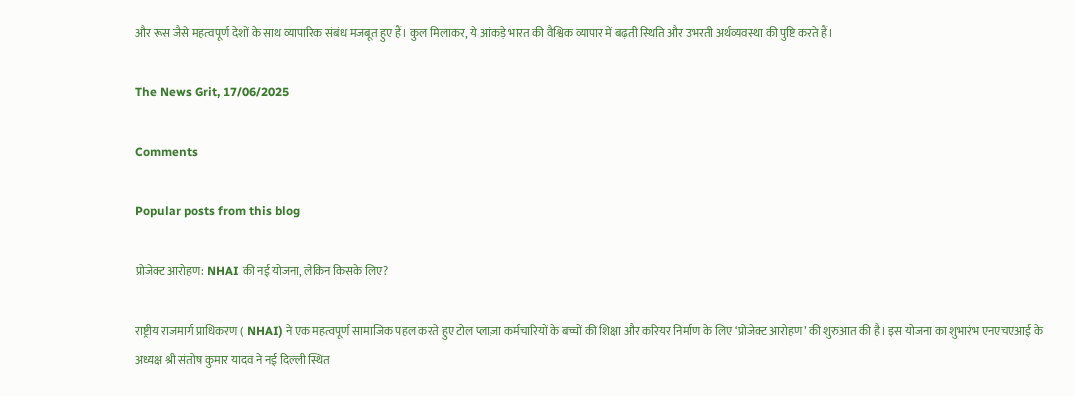और रूस जैसे महत्‍वपूर्ण देशों के साथ व्यापारिक संबंध मजबूत हुए हैं। कुल मिलाकर, ये आंकड़े भारत की वैश्विक व्यापार में बढ़ती स्‍थिति और उभरती अर्थव्यवस्था की पुष्टि करते हैं।

The News Grit, 17/06/2025

Comments

Popular posts from this blog

प्रोजेक्ट आरोहण: NHAI की नई योजना, लेकिन किसके लिए?

राष्ट्रीय राजमार्ग प्राधिकरण ( NHAI) ने एक महत्वपूर्ण सामाजिक पहल करते हुए टोल प्लाज़ा कर्मचारियों के बच्चों की शिक्षा और करियर निर्माण के लिए ‘प्रोजेक्ट आरोहण’ की शुरुआत की है। इस योजना का शुभारंभ एनएचएआई के अध्यक्ष श्री संतोष कुमार यादव ने नई दिल्ली स्थित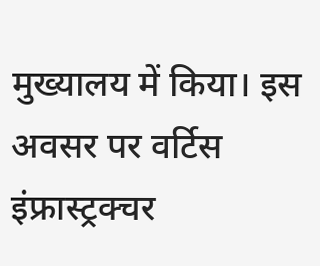मुख्यालय में किया। इस अवसर पर वर्टिस इंफ्रास्ट्रक्चर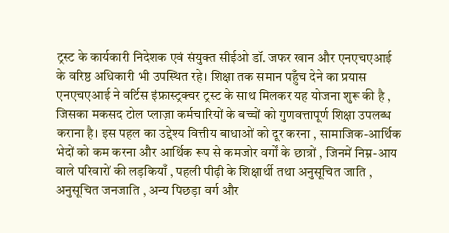ट्रस्ट के कार्यकारी निदेशक एवं संयुक्त सीईओ डॉ. जफर खान और एनएचएआई के वरिष्ठ अधिकारी भी उपस्थित रहे। शिक्षा तक समान पहुँच देने का प्रयास एनएचएआई ने वर्टिस इंफ्रास्ट्रक्चर ट्रस्ट के साथ मिलकर यह योजना शुरू की है , जिसका मकसद टोल प्लाज़ा कर्मचारियों के बच्चों को गुणवत्तापूर्ण शिक्षा उपलब्ध कराना है। इस पहल का उद्देश्य वित्तीय बाधाओं को दूर करना , सामाजिक-आर्थिक भेदों को कम करना और आर्थिक रूप से कमजोर वर्गों के छात्रों , जिनमें निम्न-आय वाले परिवारों की लड़कियाँ , पहली पीढ़ी के शिक्षार्थी तथा अनुसूचित जाति , अनुसूचित जनजाति , अन्य पिछड़ा वर्ग और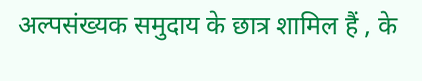अल्पसंख्यक समुदाय के छात्र शामिल हैं , के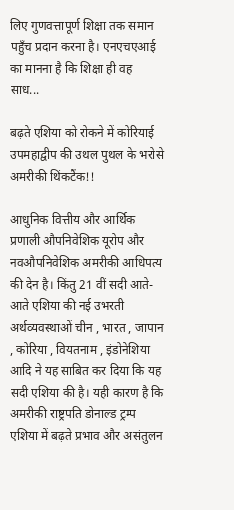लिए गुणवत्तापूर्ण शिक्षा तक समान पहुँच प्रदान करना है। एनएचएआई का मानना है कि शिक्षा ही वह साध...

बढ़ते एशिया को रोकने में कोरियाई उपमहाद्वीप की उथल पुथल के भरोसे अमरीकी थिंकटैंक!!

आधुनिक वित्तीय और आर्थिक प्रणाली औपनिवेशिक यूरोप और नवऔपनिवेशिक अमरीकी आधिपत्य की देन है। किंतु 21 वीं सदी आते-आते एशिया की नई उभरती अर्थव्यवस्थाओं चीन , भारत , जापान , कोरिया , वियतनाम , इंडोनेशिया आदि ने यह साबित कर दिया कि यह सदी एशिया की है। यही कारण है कि अमरीकी राष्ट्रपति डोनाल्ड ट्रम्प एशिया में बढ़ते प्रभाव और असंतुलन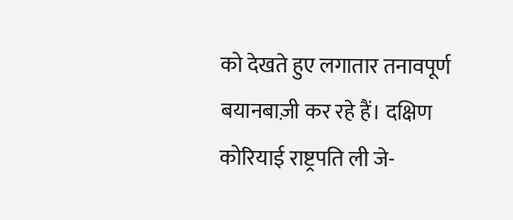को देखते हुए लगातार तनावपूर्ण बयानबाज़ी कर रहे हैं। दक्षिण कोरियाई राष्ट्रपति ली जे-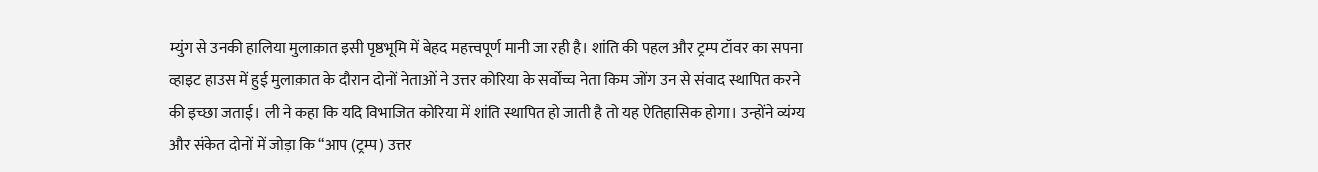म्युंग से उनकी हालिया मुलाक़ात इसी पृष्ठभूमि में बेहद महत्त्वपूर्ण मानी जा रही है। शांति की पहल और ट्रम्प टॉवर का सपना व्हाइट हाउस में हुई मुलाक़ात के दौरान दोनों नेताओं ने उत्तर कोरिया के सर्वोच्च नेता किम जोंग उन से संवाद स्थापित करने की इच्छा जताई। ली ने कहा कि यदि विभाजित कोरिया में शांति स्थापित हो जाती है तो यह ऐतिहासिक होगा। उन्होंने व्यंग्य और संकेत दोनों में जोड़ा कि “आप (ट्रम्प) उत्तर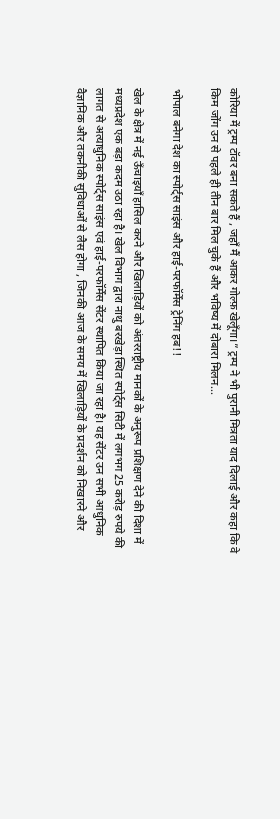कोरिया में ट्रम्प टॉवर बना सकते हैं , जहाँ मैं आकर गोल्फ़ खेलूँगा।” ट्रम्प ने भी पुरानी मित्रता याद दिलाई और कहा कि वे किम जोंग उन से पहले ही तीन बार मिल चुके हैं और भविष्य में दोबारा मिलन...

भोपाल बनेगा देश का स्पोर्ट्स साइंस और हाई-परफॉर्मेंस ट्रेनिंग हब!!

खेल के क्षेत्र में नई ऊँचाइयाँ हासिल करने और खिलाड़ियों को अंतरराष्ट्रीय मानकों के अनुरूप प्रशिक्षण देने की दिशा में मध्यप्रदेश एक बड़ा कदम उठा रहा है। खेल विभाग द्वारा नाथु बरखेड़ा स्थित स्पोर्ट्स सिटी में लगभग 25 करोड़ रुपये की लागत से अत्याधुनिक स्पोर्ट्स साइंस एवं हाई-परफॉर्मेंस सेंटर स्थापित किया जा रहा है। यह सेंटर उन सभी आधुनिक वैज्ञानिक और तकनीकी सुविधाओं से लैस होगा , जिनकी आज के समय में खिलाड़ियों के प्रदर्शन को निखारने और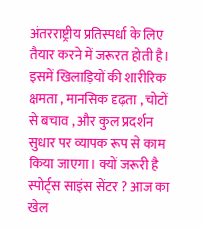अंतरराष्ट्रीय प्रतिस्पर्धा के लिए तैयार करने में जरूरत होती है। इसमें खिलाड़ियों की शारीरिक क्षमता , मानसिक दृढ़ता , चोटों से बचाव , और कुल प्रदर्शन सुधार पर व्यापक रूप से काम किया जाएगा। क्यों जरूरी है स्पोर्ट्स साइंस सेंटर ? आज का खेल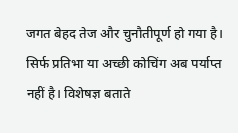जगत बेहद तेज और चुनौतीपूर्ण हो गया है। सिर्फ प्रतिभा या अच्छी कोचिंग अब पर्याप्त नहीं है। विशेषज्ञ बताते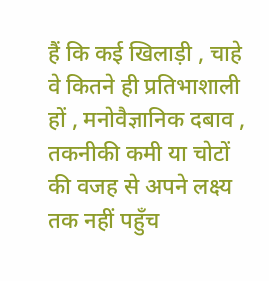हैं कि कई खिलाड़ी , चाहे वे कितने ही प्रतिभाशाली हों , मनोवैज्ञानिक दबाव , तकनीकी कमी या चोटों की वजह से अपने लक्ष्य तक नहीं पहुँच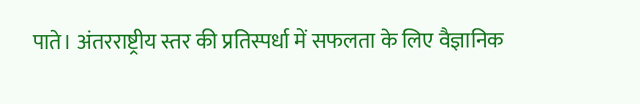पाते। अंतरराष्ट्रीय स्तर की प्रतिस्पर्धा में सफलता के लिए वैज्ञानिक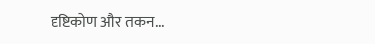दृष्टिकोण और तकन...